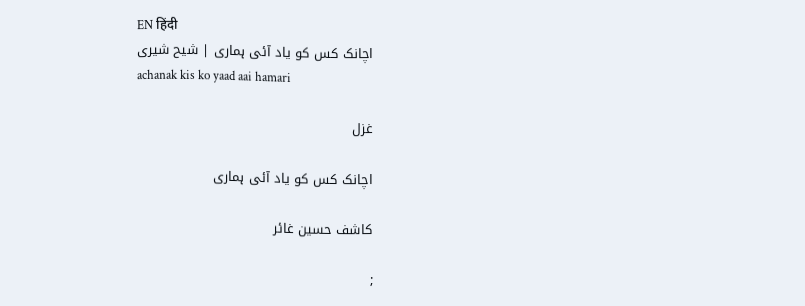EN हिंदी
اچانک کس کو یاد آئی ہماری | شیح شیری
achanak kis ko yaad aai hamari

غزل

اچانک کس کو یاد آئی ہماری

کاشف حسین غائر

;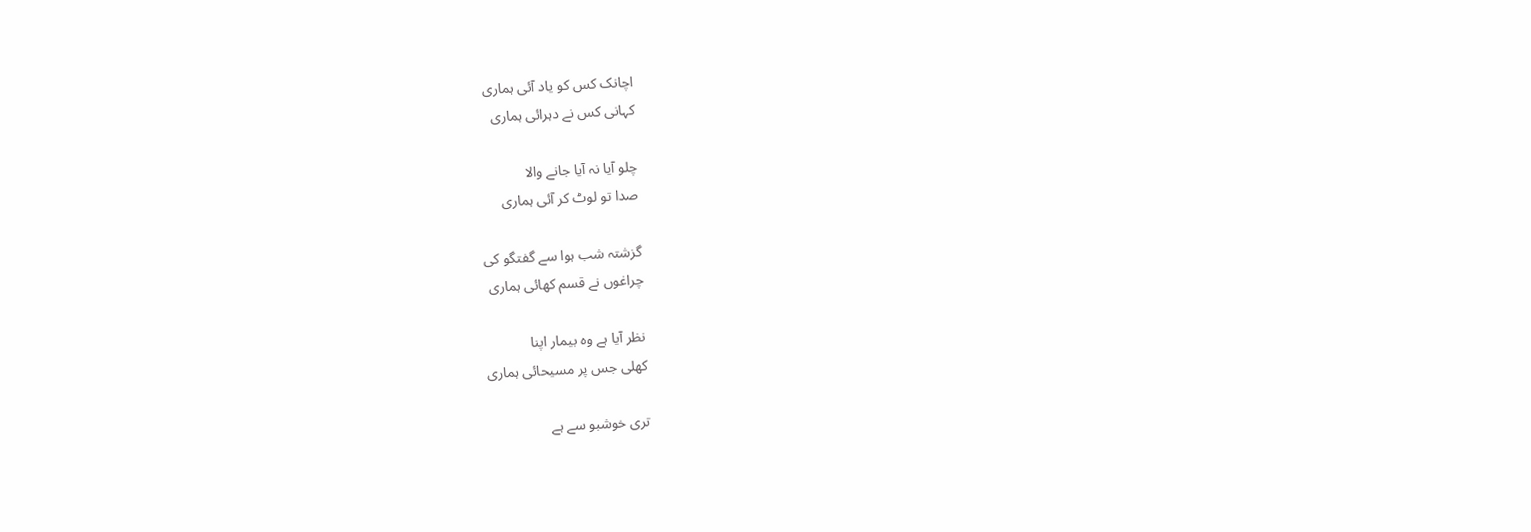اچانک کس کو یاد آئی ہماری
کہانی کس نے دہرائی ہماری

چلو آیا نہ آیا جانے والا
صدا تو لوٹ کر آئی ہماری

گزشتہ شب ہوا سے گفتگو کی
چراغوں نے قسم کھائی ہماری

نظر آیا ہے وہ بیمار اپنا
کھلی جس پر مسیحائی ہماری

تری خوشبو سے ہے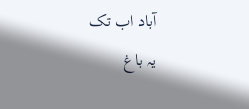آباد اب تک
یہ باغ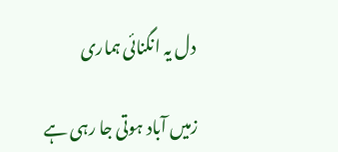دل یہ انگنائی ہماری

زمیں آباد ہوتی جا رہی ہے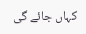کہاں جائے گی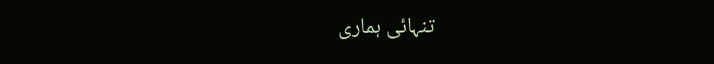تنہائی ہماری